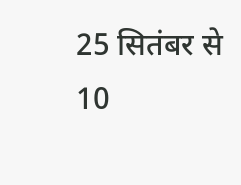25 सितंबर से 10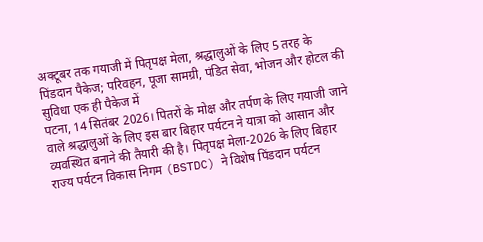अक्टूबर तक गयाजी में पितृपक्ष मेला, श्रद्धालुओं के लिए 5 तरह के पिंडदान पैकेज; परिवहन, पूजा सामग्री, पंडित सेवा, भोजन और होटल की सुविधा एक ही पैकेज में
पटना, 14 सितंबर 2026। पितरों के मोक्ष और तर्पण के लिए गयाजी जाने वाले श्रद्धालुओं के लिए इस बार बिहार पर्यटन ने यात्रा को आसान और व्यवस्थित बनाने की तैयारी की है। पितृपक्ष मेला-2026 के लिए बिहार राज्य पर्यटन विकास निगम (BSTDC) ने विशेष पिंडदान पर्यटन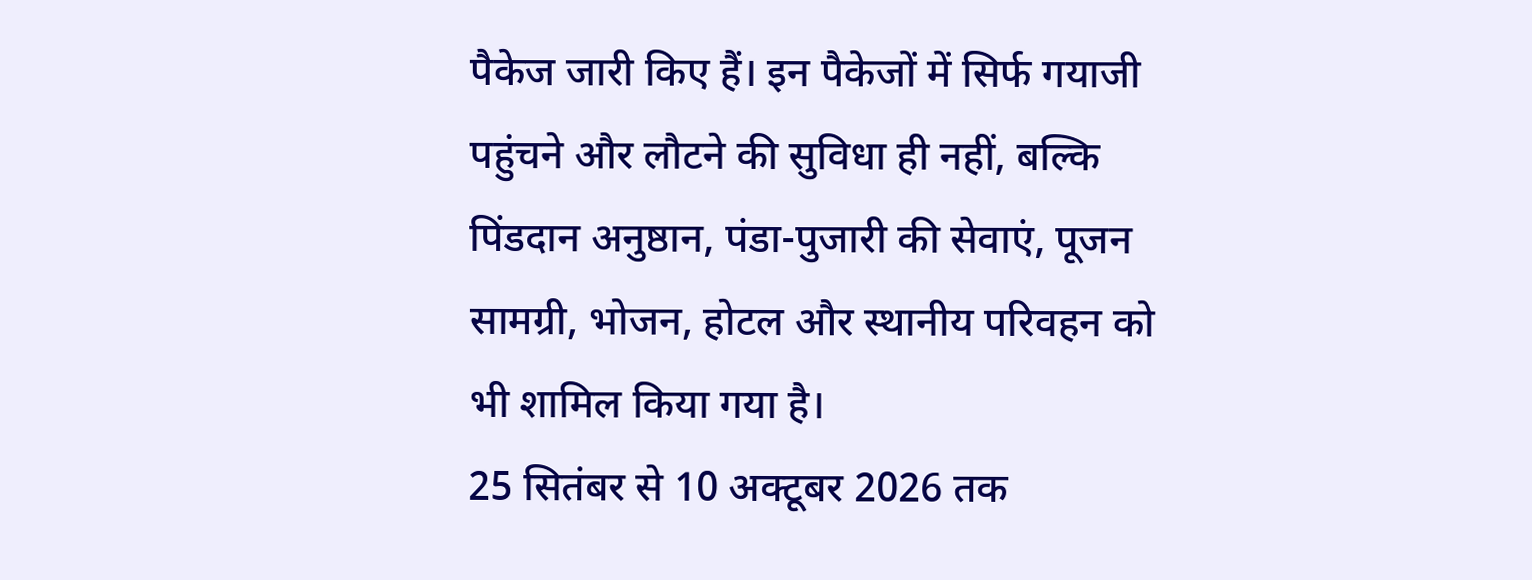पैकेज जारी किए हैं। इन पैकेजों में सिर्फ गयाजी पहुंचने और लौटने की सुविधा ही नहीं, बल्कि पिंडदान अनुष्ठान, पंडा-पुजारी की सेवाएं, पूजन सामग्री, भोजन, होटल और स्थानीय परिवहन को भी शामिल किया गया है।
25 सितंबर से 10 अक्टूबर 2026 तक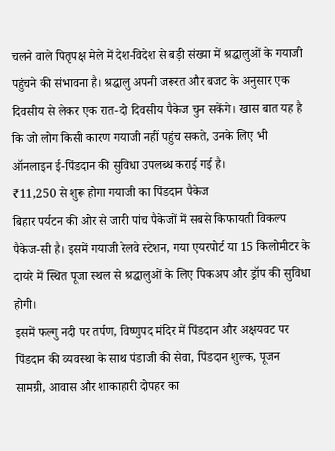चलने वाले पितृपक्ष मेले में देश-विदेश से बड़ी संख्या में श्रद्धालुओं के गयाजी पहुंचने की संभावना है। श्रद्धालु अपनी जरूरत और बजट के अनुसार एक दिवसीय से लेकर एक रात-दो दिवसीय पैकेज चुन सकेंगे। खास बात यह है कि जो लोग किसी कारण गयाजी नहीं पहुंच सकते, उनके लिए भी ऑनलाइन ई-पिंडदान की सुविधा उपलब्ध कराई गई है।
₹11,250 से शुरू होगा गयाजी का पिंडदान पैकेज
बिहार पर्यटन की ओर से जारी पांच पैकेजों में सबसे किफायती विकल्प पैकेज-सी है। इसमें गयाजी रेलवे स्टेशन, गया एयरपोर्ट या 15 किलोमीटर के दायरे में स्थित पूजा स्थल से श्रद्धालुओं के लिए पिकअप और ड्रॉप की सुविधा होगी।
इसमें फल्गु नदी पर तर्पण, विष्णुपद मंदिर में पिंडदान और अक्षयवट पर पिंडदान की व्यवस्था के साथ पंडाजी की सेवा, पिंडदान शुल्क, पूजन सामग्री, आवास और शाकाहारी दोपहर का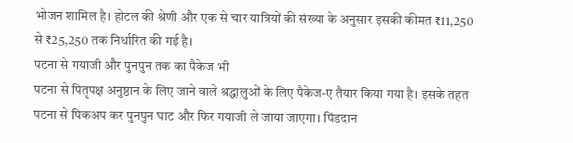भोजन शामिल है। होटल की श्रेणी और एक से चार यात्रियों की संख्या के अनुसार इसकी कीमत ₹11,250 से ₹25,250 तक निर्धारित की गई है।
पटना से गयाजी और पुनपुन तक का पैकेज भी
पटना से पितृपक्ष अनुष्ठान के लिए जाने वाले श्रद्धालुओं के लिए पैकेज-ए तैयार किया गया है। इसके तहत पटना से पिकअप कर पुनपुन घाट और फिर गयाजी ले जाया जाएगा। पिंडदान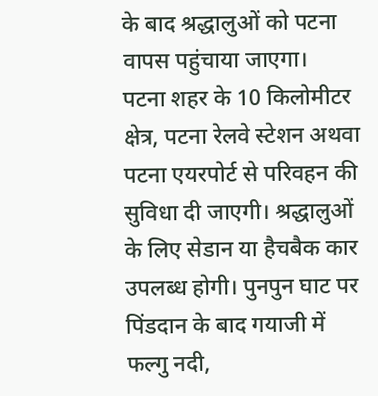के बाद श्रद्धालुओं को पटना वापस पहुंचाया जाएगा।
पटना शहर के 10 किलोमीटर क्षेत्र, पटना रेलवे स्टेशन अथवा पटना एयरपोर्ट से परिवहन की सुविधा दी जाएगी। श्रद्धालुओं के लिए सेडान या हैचबैक कार उपलब्ध होगी। पुनपुन घाट पर पिंडदान के बाद गयाजी में फल्गु नदी,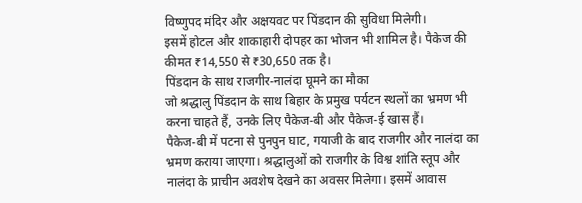विष्णुपद मंदिर और अक्षयवट पर पिंडदान की सुविधा मिलेगी।
इसमें होटल और शाकाहारी दोपहर का भोजन भी शामिल है। पैकेज की कीमत ₹14,550 से ₹30,650 तक है।
पिंडदान के साथ राजगीर-नालंदा घूमने का मौका
जो श्रद्धालु पिंडदान के साथ बिहार के प्रमुख पर्यटन स्थलों का भ्रमण भी करना चाहते हैं, उनके लिए पैकेज-बी और पैकेज-ई खास हैं।
पैकेज-बी में पटना से पुनपुन घाट, गयाजी के बाद राजगीर और नालंदा का भ्रमण कराया जाएगा। श्रद्धालुओं को राजगीर के विश्व शांति स्तूप और नालंदा के प्राचीन अवशेष देखने का अवसर मिलेगा। इसमें आवास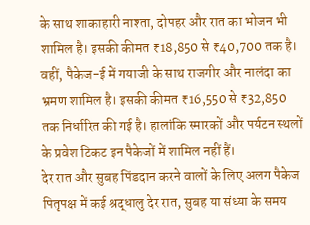के साथ शाकाहारी नाश्ता, दोपहर और रात का भोजन भी शामिल है। इसकी कीमत ₹18,850 से ₹40,700 तक है।
वहीं, पैकेज-ई में गयाजी के साथ राजगीर और नालंदा का भ्रमण शामिल है। इसकी कीमत ₹16,550 से ₹32,850 तक निर्धारित की गई है। हालांकि स्मारकों और पर्यटन स्थलों के प्रवेश टिकट इन पैकेजों में शामिल नहीं हैं।
देर रात और सुबह पिंडदान करने वालों के लिए अलग पैकेज
पितृपक्ष में कई श्रद्धालु देर रात, सुबह या संध्या के समय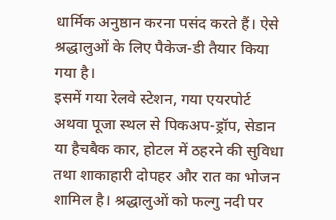धार्मिक अनुष्ठान करना पसंद करते हैं। ऐसे श्रद्धालुओं के लिए पैकेज-डी तैयार किया गया है।
इसमें गया रेलवे स्टेशन, गया एयरपोर्ट अथवा पूजा स्थल से पिकअप-ड्रॉप, सेडान या हैचबैक कार, होटल में ठहरने की सुविधा तथा शाकाहारी दोपहर और रात का भोजन शामिल है। श्रद्धालुओं को फल्गु नदी पर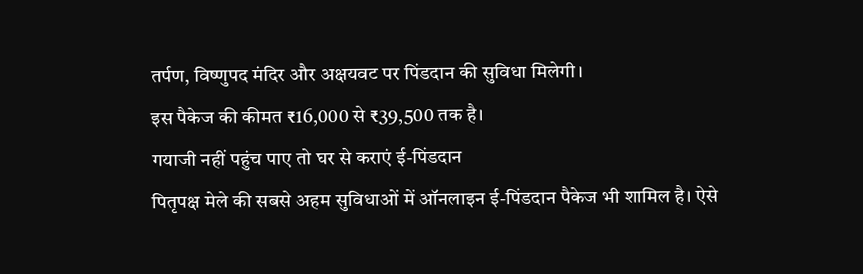तर्पण, विष्णुपद मंदिर और अक्षयवट पर पिंडदान की सुविधा मिलेगी।
इस पैकेज की कीमत ₹16,000 से ₹39,500 तक है।
गयाजी नहीं पहुंच पाए तो घर से कराएं ई-पिंडदान
पितृपक्ष मेले की सबसे अहम सुविधाओं में ऑनलाइन ई-पिंडदान पैकेज भी शामिल है। ऐसे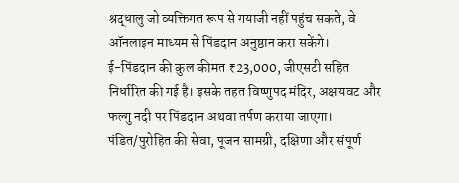श्रद्धालु जो व्यक्तिगत रूप से गयाजी नहीं पहुंच सकते, वे ऑनलाइन माध्यम से पिंडदान अनुष्ठान करा सकेंगे।
ई-पिंडदान की कुल कीमत ₹23,000, जीएसटी सहित निर्धारित की गई है। इसके तहत विष्णुपद मंदिर, अक्षयवट और फल्गु नदी पर पिंडदान अथवा तर्पण कराया जाएगा। पंडित/पुरोहित की सेवा, पूजन सामग्री, दक्षिणा और संपूर्ण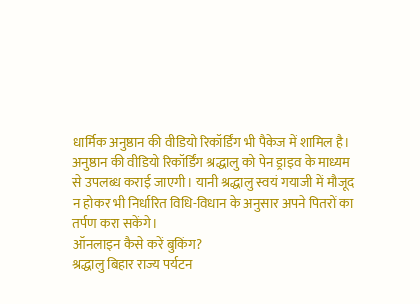धार्मिक अनुष्ठान की वीडियो रिकॉर्डिंग भी पैकेज में शामिल है।
अनुष्ठान की वीडियो रिकॉर्डिंग श्रद्धालु को पेन ड्राइव के माध्यम से उपलब्ध कराई जाएगी। यानी श्रद्धालु स्वयं गयाजी में मौजूद न होकर भी निर्धारित विधि-विधान के अनुसार अपने पितरों का तर्पण करा सकेंगे।
ऑनलाइन कैसे करें बुकिंग?
श्रद्धालु बिहार राज्य पर्यटन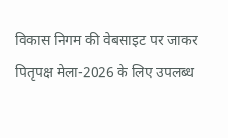विकास निगम की वेबसाइट पर जाकर पितृपक्ष मेला-2026 के लिए उपलब्ध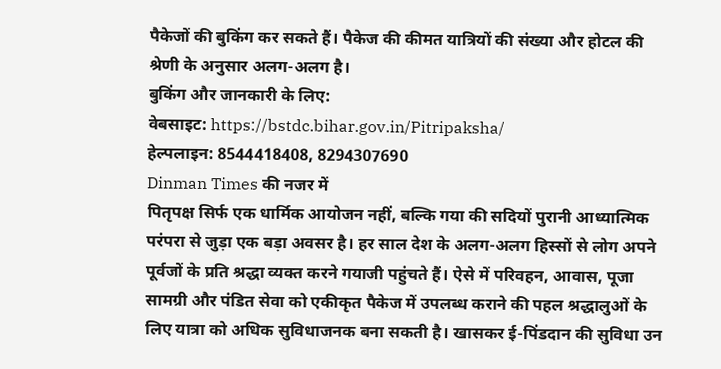पैकेजों की बुकिंग कर सकते हैं। पैकेज की कीमत यात्रियों की संख्या और होटल की श्रेणी के अनुसार अलग-अलग है।
बुकिंग और जानकारी के लिए:
वेबसाइट: https://bstdc.bihar.gov.in/Pitripaksha/
हेल्पलाइन: 8544418408, 8294307690
Dinman Times की नजर में
पितृपक्ष सिर्फ एक धार्मिक आयोजन नहीं, बल्कि गया की सदियों पुरानी आध्यात्मिक परंपरा से जुड़ा एक बड़ा अवसर है। हर साल देश के अलग-अलग हिस्सों से लोग अपने पूर्वजों के प्रति श्रद्धा व्यक्त करने गयाजी पहुंचते हैं। ऐसे में परिवहन, आवास, पूजा सामग्री और पंडित सेवा को एकीकृत पैकेज में उपलब्ध कराने की पहल श्रद्धालुओं के लिए यात्रा को अधिक सुविधाजनक बना सकती है। खासकर ई-पिंडदान की सुविधा उन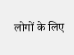लोगों के लिए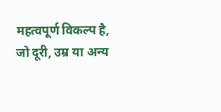महत्वपूर्ण विकल्प है, जो दूरी, उम्र या अन्य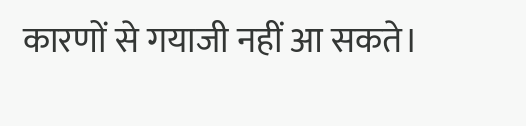कारणों से गयाजी नहीं आ सकते।